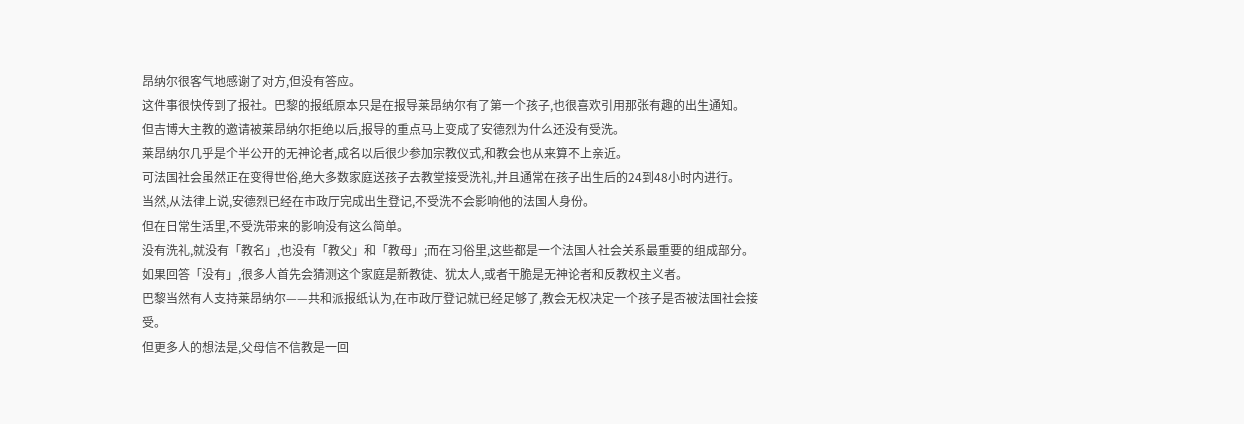昂纳尔很客气地感谢了对方,但没有答应。
这件事很快传到了报社。巴黎的报纸原本只是在报导莱昂纳尔有了第一个孩子,也很喜欢引用那张有趣的出生通知。
但吉博大主教的邀请被莱昂纳尔拒绝以后,报导的重点马上变成了安德烈为什么还没有受洗。
莱昂纳尔几乎是个半公开的无神论者,成名以后很少参加宗教仪式,和教会也从来算不上亲近。
可法国社会虽然正在变得世俗,绝大多数家庭送孩子去教堂接受洗礼,并且通常在孩子出生后的24到48小时内进行。
当然,从法律上说,安德烈已经在市政厅完成出生登记,不受洗不会影响他的法国人身份。
但在日常生活里,不受洗带来的影响没有这么简单。
没有洗礼,就没有「教名」,也没有「教父」和「教母」;而在习俗里,这些都是一个法国人社会关系最重要的组成部分。
如果回答「没有」,很多人首先会猜测这个家庭是新教徒、犹太人,或者干脆是无神论者和反教权主义者。
巴黎当然有人支持莱昂纳尔——共和派报纸认为,在市政厅登记就已经足够了,教会无权决定一个孩子是否被法国社会接受。
但更多人的想法是,父母信不信教是一回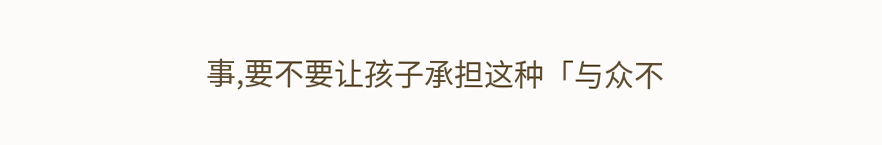事,要不要让孩子承担这种「与众不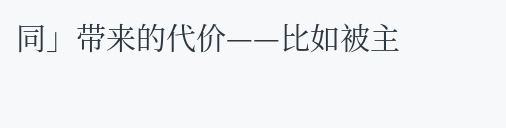同」带来的代价——比如被主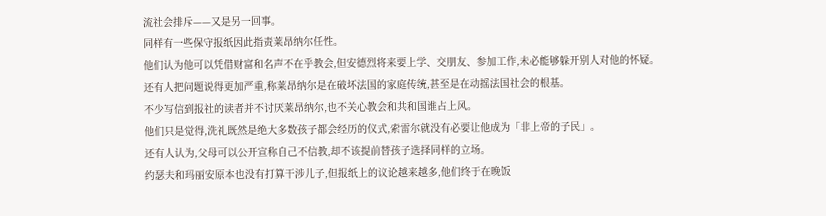流社会排斥——又是另一回事。
同样有一些保守报纸因此指责莱昂纳尔任性。
他们认为他可以凭借财富和名声不在乎教会,但安德烈将来要上学、交朋友、参加工作,未必能够躲开别人对他的怀疑。
还有人把问题说得更加严重,称莱昂纳尔是在破坏法国的家庭传统,甚至是在动摇法国社会的根基。
不少写信到报社的读者并不讨厌莱昂纳尔,也不关心教会和共和国谁占上风。
他们只是觉得,洗礼既然是绝大多数孩子都会经历的仪式,索雷尔就没有必要让他成为「非上帝的子民」。
还有人认为,父母可以公开宣称自己不信教,却不该提前替孩子选择同样的立场。
约瑟夫和玛丽安原本也没有打算干涉儿子,但报纸上的议论越来越多,他们终于在晚饭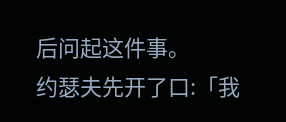后问起这件事。
约瑟夫先开了口:「我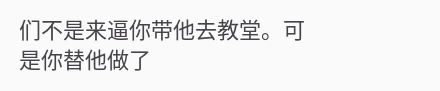们不是来逼你带他去教堂。可是你替他做了